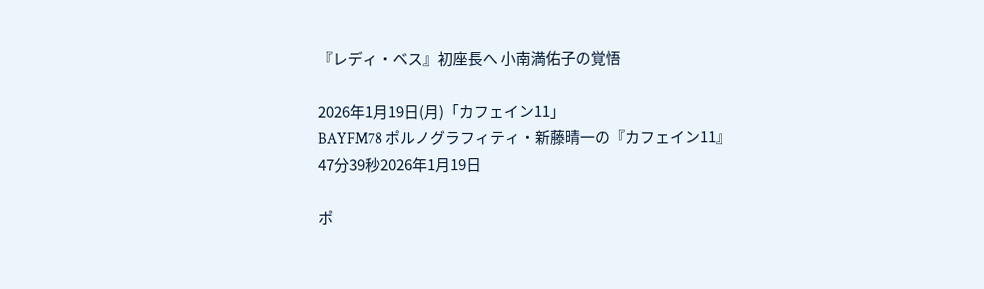『レディ・ベス』初座長へ 小南満佑子の覚悟

2026年1月19日(月)「カフェイン11」
BAYFM78 ポルノグラフィティ・新藤晴一の『カフェイン11』
47分39秒2026年1月19日

ポ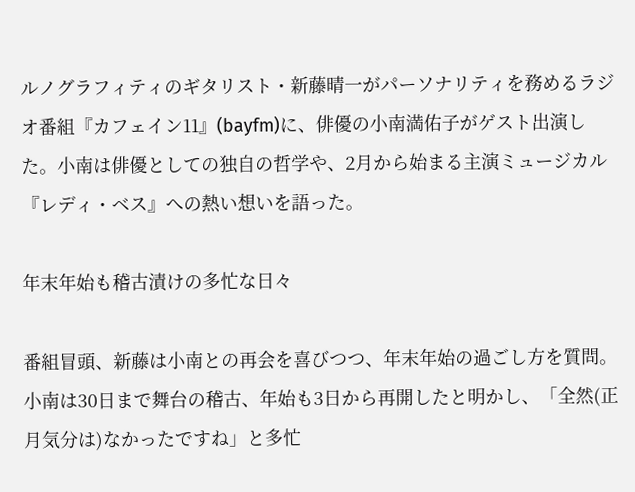ルノグラフィティのギタリスト・新藤晴一がパーソナリティを務めるラジオ番組『カフェイン11』(bayfm)に、俳優の小南満佑子がゲスト出演した。小南は俳優としての独自の哲学や、2月から始まる主演ミュージカル『レディ・ベス』への熱い想いを語った。

年末年始も稽古漬けの多忙な日々

番組冒頭、新藤は小南との再会を喜びつつ、年末年始の過ごし方を質問。小南は30日まで舞台の稽古、年始も3日から再開したと明かし、「全然(正月気分は)なかったですね」と多忙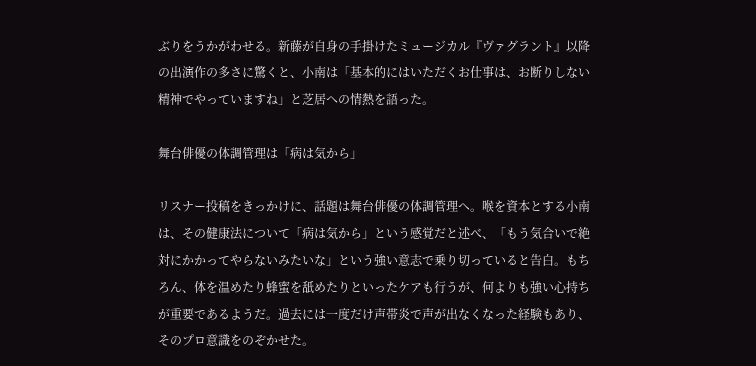ぶりをうかがわせる。新藤が自身の手掛けたミュージカル『ヴァグラント』以降の出演作の多さに驚くと、小南は「基本的にはいただくお仕事は、お断りしない精神でやっていますね」と芝居への情熱を語った。

舞台俳優の体調管理は「病は気から」

リスナー投稿をきっかけに、話題は舞台俳優の体調管理へ。喉を資本とする小南は、その健康法について「病は気から」という感覚だと述べ、「もう気合いで絶対にかかってやらないみたいな」という強い意志で乗り切っていると告白。もちろん、体を温めたり蜂蜜を舐めたりといったケアも行うが、何よりも強い心持ちが重要であるようだ。過去には一度だけ声帯炎で声が出なくなった経験もあり、そのプロ意識をのぞかせた。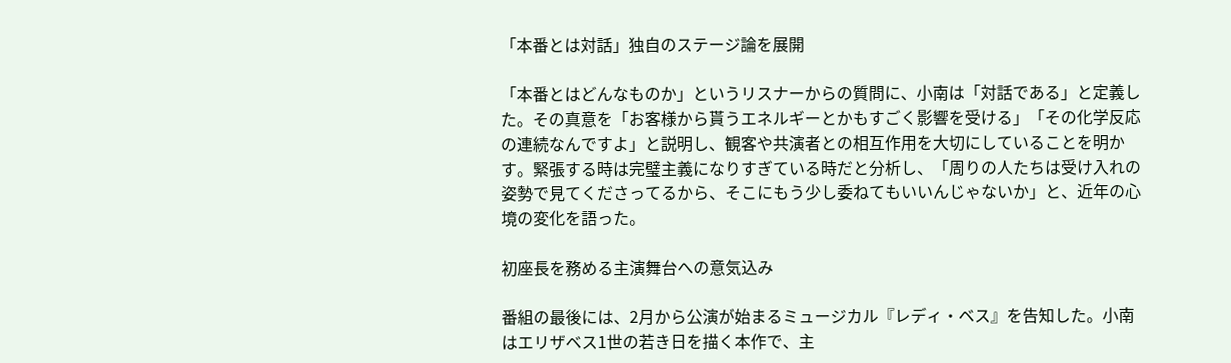「本番とは対話」独自のステージ論を展開

「本番とはどんなものか」というリスナーからの質問に、小南は「対話である」と定義した。その真意を「お客様から貰うエネルギーとかもすごく影響を受ける」「その化学反応の連続なんですよ」と説明し、観客や共演者との相互作用を大切にしていることを明かす。緊張する時は完璧主義になりすぎている時だと分析し、「周りの人たちは受け入れの姿勢で見てくださってるから、そこにもう少し委ねてもいいんじゃないか」と、近年の心境の変化を語った。

初座長を務める主演舞台への意気込み

番組の最後には、2月から公演が始まるミュージカル『レディ・ベス』を告知した。小南はエリザベス1世の若き日を描く本作で、主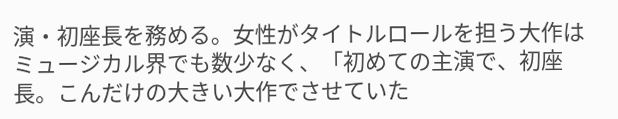演・初座長を務める。女性がタイトルロールを担う大作はミュージカル界でも数少なく、「初めての主演で、初座長。こんだけの大きい大作でさせていた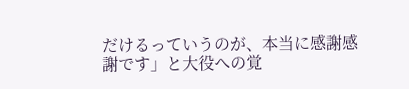だけるっていうのが、本当に感謝感謝です」と大役への覚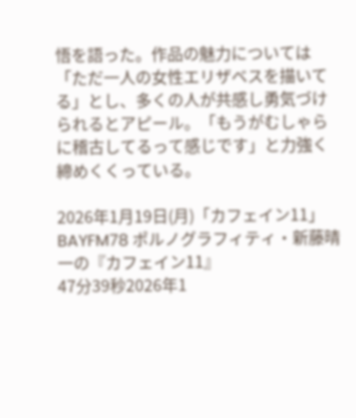悟を語った。作品の魅力については「ただ一人の女性エリザベスを描いてる」とし、多くの人が共感し勇気づけられるとアピール。「もうがむしゃらに稽古してるって感じです」と力強く締めくくっている。

2026年1月19日(月)「カフェイン11」
BAYFM78 ポルノグラフィティ・新藤晴一の『カフェイン11』
47分39秒2026年1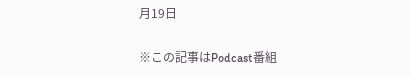月19日

※この記事はPodcast番組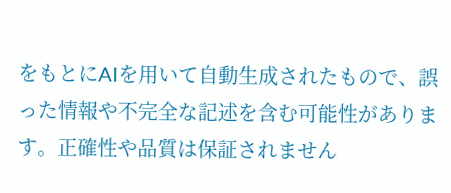をもとにAIを用いて自動生成されたもので、誤った情報や不完全な記述を含む可能性があります。正確性や品質は保証されません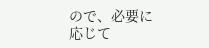ので、必要に応じて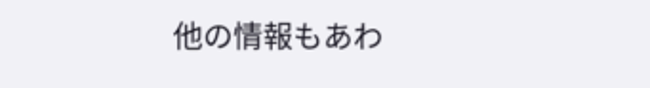他の情報もあわ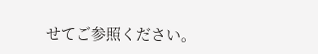せてご参照ください。